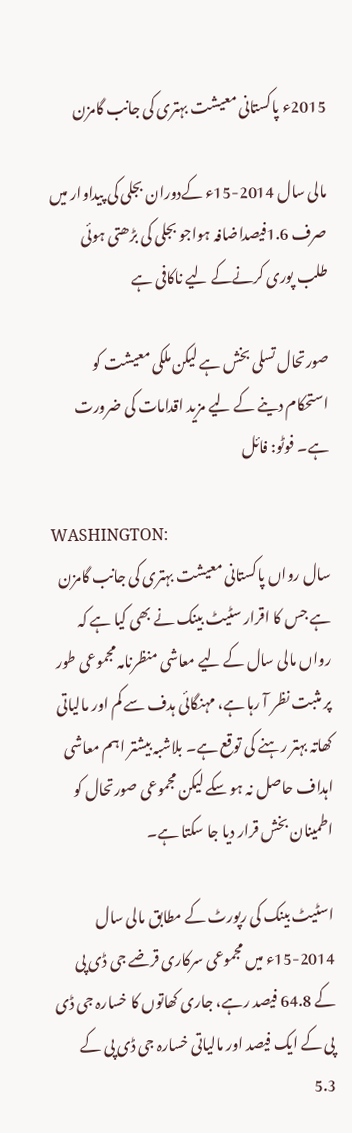2015ء پاکستانی معیشت بہتری کی جانب گامزن

مالی سال 2014-15ء کےدوران بجلی کی پیداوار میں صرف 1.6فیصداضافہ ہواجو بجلی کی بڑھتی ہوئی طلب پوری کرنےکے لیے ناکافی ہے

صورتحال تسلی بخش ہے لیکن ملکی معیشت کو استحکام دینے کے لیے مزید اقدامات کی ضرورت ہے۔ فوٹو: فائل

WASHINGTON:
سال رواں پاکستانی معیشت بہتری کی جانب گامزن ہے جس کا اقرار سٹیٹ بینک نے بھی کیا ہے کہ رواں مالی سال کے لیے معاشی منظرنامہ مجموعی طور پر مثبت نظر آ رہا ہے، مہنگائی ہدف سے کم اور مالیاتی کھاتہ بہتر رہنے کی توقع ہے۔ بلاشبہ بیشتر اہم معاشی اہداف حاصل نہ ہو سکے لیکن مجموعی صورتحال کو اطمینان بخش قرار دیا جا سکتا ہے۔

اسٹیٹ بینک کی رپورٹ کے مطابق مالی سال 2014-15ء میں مجموعی سرکاری قرضے جی ڈی پی کے 64.8 فیصد رہے، جاری کھاتوں کا خسارہ جی ڈی پی کے ایک فیصد اور مالیاتی خسارہ جی ڈی پی کے 5.3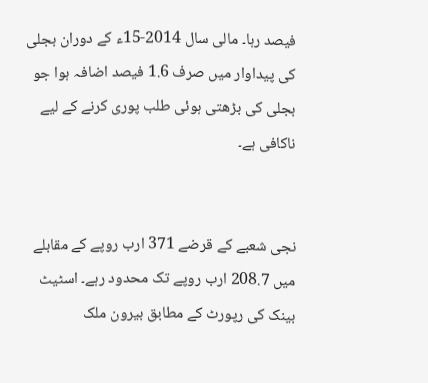فیصد رہا۔ مالی سال 2014-15ء کے دوران بجلی کی پیداوار میں صرف 1.6 فیصد اضافہ ہوا جو بجلی کی بڑھتی ہوئی طلب پوری کرنے کے لیے ناکافی ہے۔


نجی شعبے کے قرضے 371 ارب روپے کے مقابلے میں 208.7 ارب روپے تک محدود رہے۔ اسٹیٹ بینک کی رپورٹ کے مطابق بیرون ملک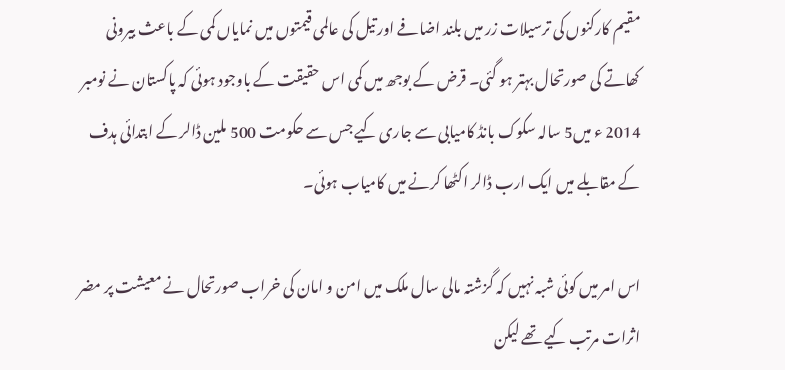مقیم کارکنوں کی ترسیلات زر میں بلند اضافے اور تیل کی عالمی قیمتوں میں نمایاں کمی کے باعث بیرونی کھاتے کی صورتحال بہتر ہو گئی۔ قرض کے بوجھ میں کمی اس حقیقت کے باوجود ہوئی کہ پاکستان نے نومبر 2014 ء میں5 سالہ سکوک بانڈ کامیابی سے جاری کیے جس سے حکومت 500 ملین ڈالر کے ابتدائی ہدف کے مقابلے میں ایک ارب ڈالر اکٹھا کرنے میں کامیاب ہوئی۔

اس امر میں کوئی شبہ نہیں کہ گزشتہ مالی سال ملک میں امن و امان کی خراب صورتحال نے معیشت پر مضر اثرات مرتب کیے تھے لیکن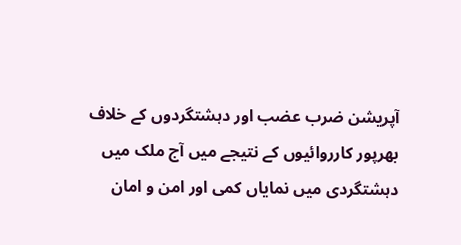آپریشن ضرب عضب اور دہشتگردوں کے خلاف بھرپور کارروائیوں کے نتیجے میں آج ملک میں دہشتگردی میں نمایاں کمی اور امن و امان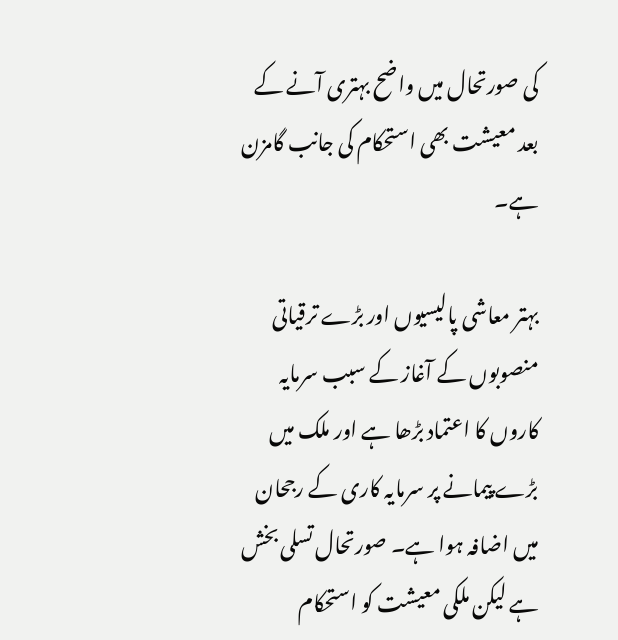کی صورتحال میں واضح بہتری آنے کے بعد معیشت بھی استحکام کی جانب گامزن ہے۔

بہتر معاشی پالیسیوں اور بڑے ترقیاتی منصوبوں کے آغاز کے سبب سرمایہ کاروں کا اعتماد بڑھا ہے اور ملک میں بڑے پیمانے پر سرمایہ کاری کے رجحان میں اضافہ ہوا ہے۔ صورتحال تسلی بخش ہے لیکن ملکی معیشت کو استحکام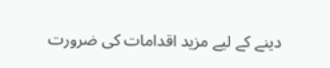دینے کے لیے مزید اقدامات کی ضرورت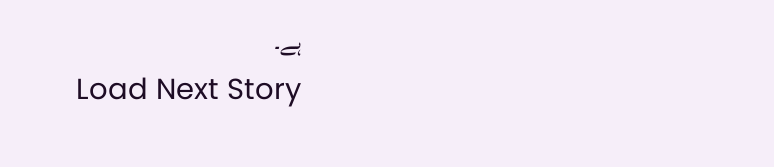ہے۔
Load Next Story